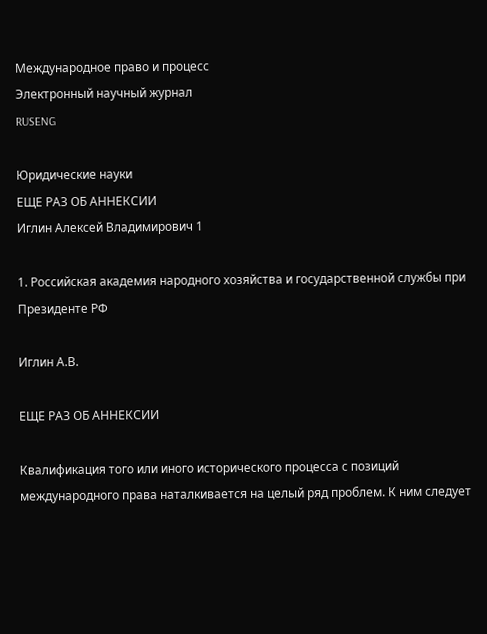Международное право и процесс
Электронный научный журнал
RUSENG

Юридические науки
ЕЩЕ РАЗ ОБ АННЕКСИИ
Иглин Алексей Владимирович 1

1. Российская академия народного хозяйства и государственной службы при Президенте РФ

Иглин А.В.

ЕЩЕ РАЗ ОБ АННЕКСИИ

Квалификация того или иного исторического процесса с позиций международного права наталкивается на целый ряд проблем. К ним следует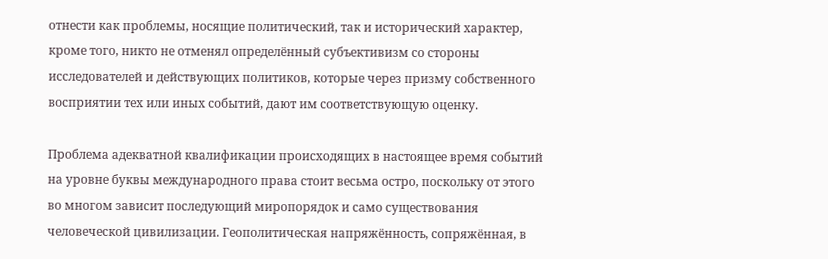отнести как проблемы, носящие политический, так и исторический характер, кроме того, никто не отменял определённый субъективизм со стороны исследователей и действующих политиков, которые через призму собственного восприятии тех или иных событий, дают им соответствующую оценку.

Проблема адекватной квалификации происходящих в настоящее время событий на уровне буквы международного права стоит весьма остро, поскольку от этого во многом зависит последующий миропорядок и само существования человеческой цивилизации. Геополитическая напряжённость, сопряжённая, в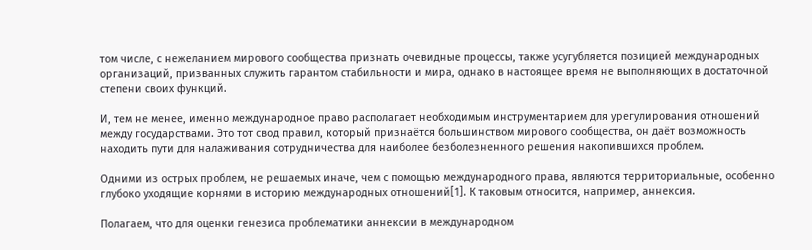том числе, с нежеланием мирового сообщества признать очевидные процессы, также усугубляется позицией международных организаций, призванных служить гарантом стабильности и мира, однако в настоящее время не выполняющих в достаточной степени своих функций.

И, тем не менее, именно международное право располагает необходимым инструментарием для урегулирования отношений между государствами. Это тот свод правил, который признаётся большинством мирового сообщества, он даёт возможность находить пути для налаживания сотрудничества для наиболее безболезненного решения накопившихся проблем.

Одними из острых проблем, не решаемых иначе, чем с помощью международного права, являются территориальные, особенно глубоко уходящие корнями в историю международных отношений[1]. К таковым относится, например, аннексия.

Полагаем, что для оценки генезиса проблематики аннексии в международном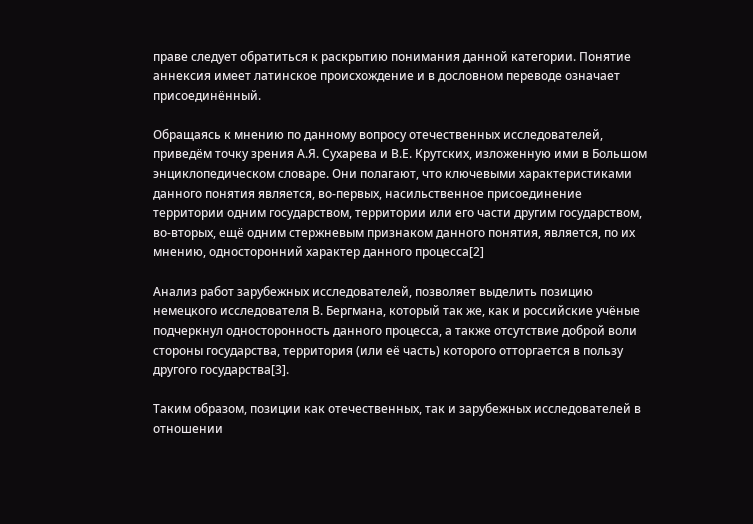праве следует обратиться к раскрытию понимания данной категории. Понятие аннексия имеет латинское происхождение и в дословном переводе означает присоединённый.

Обращаясь к мнению по данному вопросу отечественных исследователей, приведём точку зрения А.Я. Сухарева и В.Е. Крутских, изложенную ими в Большом энциклопедическом словаре. Они полагают, что ключевыми характеристиками данного понятия является, во-первых, насильственное присоединение территории одним государством, территории или его части другим государством, во-вторых, ещё одним стержневым признаком данного понятия, является, по их мнению, односторонний характер данного процесса[2]

Анализ работ зарубежных исследователей, позволяет выделить позицию немецкого исследователя В. Бергмана, который так же, как и российские учёные подчеркнул односторонность данного процесса, а также отсутствие доброй воли стороны государства, территория (или её часть) которого отторгается в пользу другого государства[3].

Таким образом, позиции как отечественных, так и зарубежных исследователей в отношении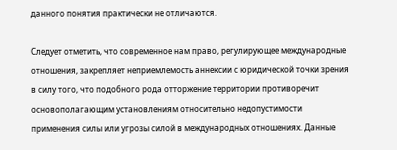данного понятия практически не отличаются.

Следует отметить, что современное нам право, регулирующее международные отношения, закрепляет неприемлемость аннексии с юридической точки зрения в силу того, что подобного рода отторжение территории противоречит основополагающим установлениям относительно недопустимости применения силы или угрозы силой в международных отношениях. Данные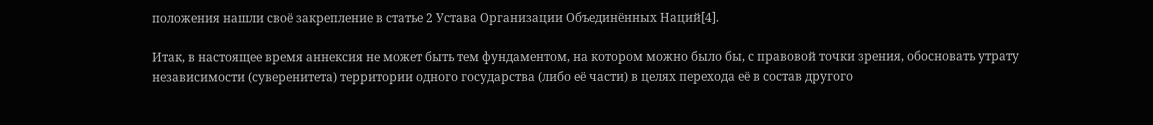положения нашли своё закрепление в статье 2 Устава Организации Объединённых Наций[4].

Итак, в настоящее время аннексия не может быть тем фундаментом, на котором можно было бы, с правовой точки зрения, обосновать утрату независимости (суверенитета) территории одного государства (либо её части) в целях перехода её в состав другого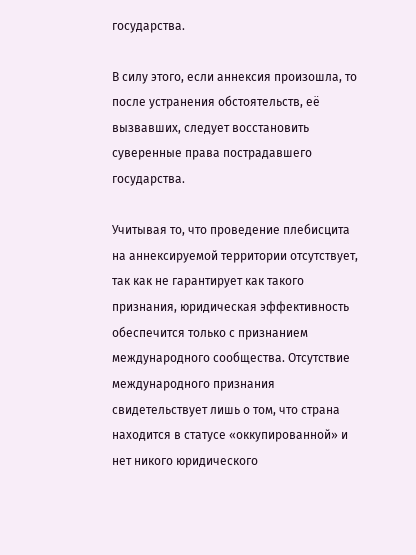государства.

В силу этого, если аннексия произошла, то после устранения обстоятельств, её вызвавших, следует восстановить суверенные права пострадавшего государства.

Учитывая то, что проведение плебисцита на аннексируемой территории отсутствует, так как не гарантирует как такого признания, юридическая эффективность обеспечится только с признанием международного сообщества. Отсутствие международного признания свидетельствует лишь о том, что страна находится в статусе «оккупированной» и нет никого юридического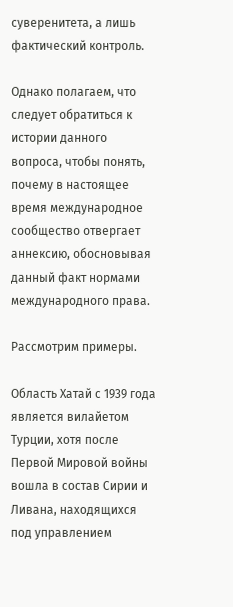суверенитета, а лишь фактический контроль.

Однако полагаем, что следует обратиться к истории данного вопроса, чтобы понять, почему в настоящее время международное сообщество отвергает аннексию, обосновывая данный факт нормами международного права.

Рассмотрим примеры.

Область Хатай с 1939 года является вилайетом Турции, хотя после Первой Мировой войны вошла в состав Сирии и Ливана, находящихся под управлением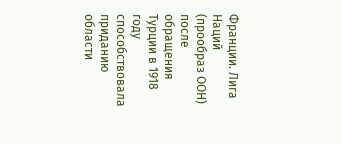Франции. Лига Наций (прообраз ООН) после обращения Турции в 1918 году способствовала приданию области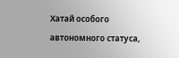Хатай особого автономного статуса,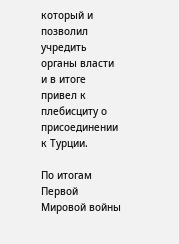который и позволил учредить органы власти и в итоге привел к плебисциту о присоединении к Турции.

По итогам Первой Мировой войны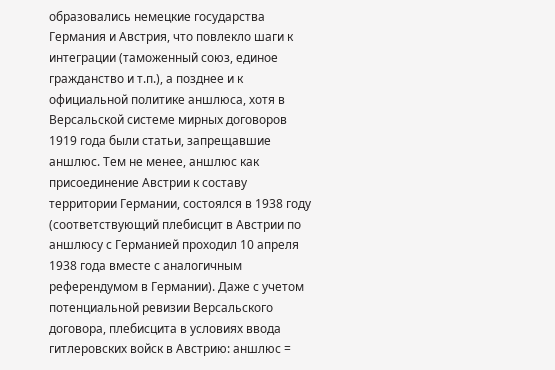образовались немецкие государства Германия и Австрия, что повлекло шаги к интеграции (таможенный союз, единое гражданство и т.п.), а позднее и к официальной политике аншлюса, хотя в Версальской системе мирных договоров 1919 года были статьи, запрещавшие аншлюс. Тем не менее, аншлюс как присоединение Австрии к составу территории Германии, состоялся в 1938 году (соответствующий плебисцит в Австрии по аншлюсу с Германией проходил 10 апреля 1938 года вместе с аналогичным референдумом в Германии). Даже с учетом потенциальной ревизии Версальского договора, плебисцита в условиях ввода гитлеровских войск в Австрию: аншлюс =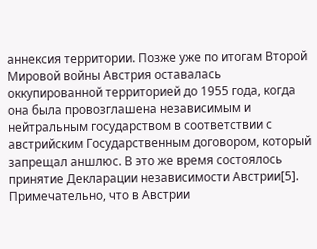аннексия территории. Позже уже по итогам Второй Мировой войны Австрия оставалась оккупированной территорией до 1955 года, когда она была провозглашена независимым и нейтральным государством в соответствии с австрийским Государственным договором, который запрещал аншлюс. В это же время состоялось принятие Декларации независимости Австрии[5]. Примечательно, что в Австрии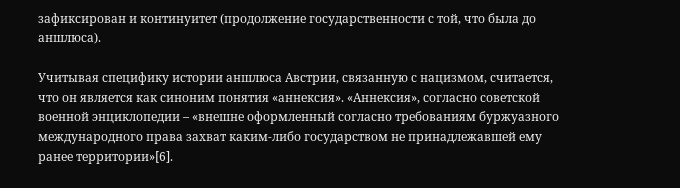зафиксирован и континуитет (продолжение государственности с той, что была до аншлюса).

Учитывая специфику истории аншлюса Австрии, связанную с нацизмом, считается, что он является как синоним понятия «аннексия». «Аннексия», согласно советской военной энциклопедии – «внешне оформленный согласно требованиям буржуазного международного права захват каким-либо государством не принадлежавшей ему ранее территории»[6].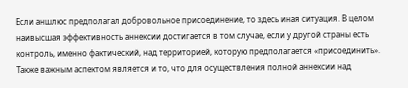Если аншлюс предполагал добровольное присоединение, то здесь иная ситуация. В целом наивысшая эффективность аннексии достигается в том случае, если у другой страны есть контроль, именно фактический, над территорией, которую предполагается «присоединить». Также важным аспектом является и то, что для осуществления полной аннексии над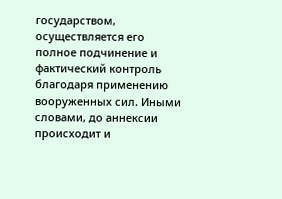государством, осуществляется его полное подчинение и фактический контроль благодаря применению вооруженных сил. Иными словами, до аннексии происходит и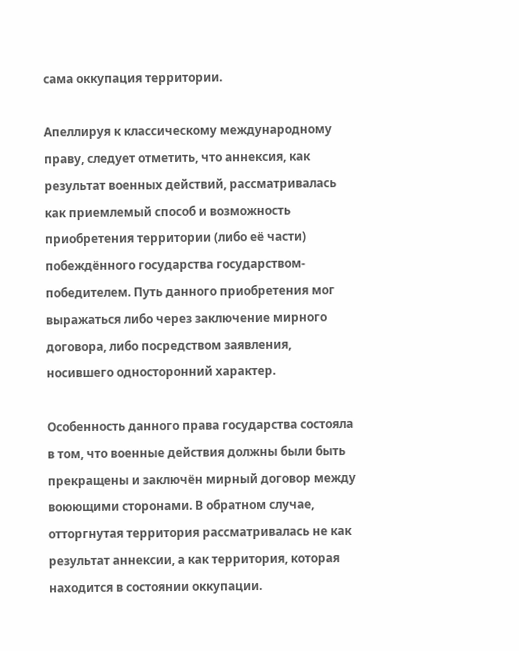сама оккупация территории.

Апеллируя к классическому международному праву, следует отметить, что аннексия, как результат военных действий, рассматривалась как приемлемый способ и возможность приобретения территории (либо её части) побеждённого государства государством-победителем. Путь данного приобретения мог выражаться либо через заключение мирного договора, либо посредством заявления, носившего односторонний характер.

Особенность данного права государства состояла в том, что военные действия должны были быть прекращены и заключён мирный договор между воюющими сторонами. В обратном случае, отторгнутая территория рассматривалась не как результат аннексии, а как территория, которая находится в состоянии оккупации.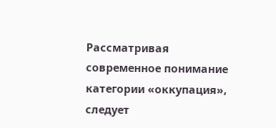Рассматривая современное понимание категории «оккупация», следует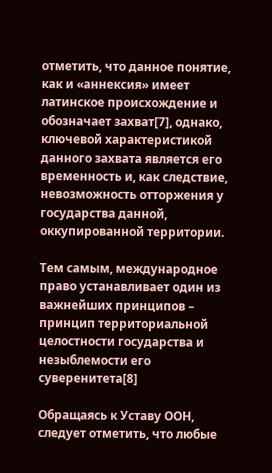отметить, что данное понятие, как и «аннексия» имеет латинское происхождение и обозначает захват[7], однако, ключевой характеристикой данного захвата является его временность и, как следствие, невозможность отторжения у государства данной, оккупированной территории.

Тем самым, международное право устанавливает один из важнейших принципов – принцип территориальной целостности государства и незыблемости его суверенитета[8]

Обращаясь к Уставу ООН, следует отметить, что любые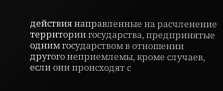действия направленные на расчленение территории государства, предпринятые одним государством в отношении другого неприемлемы, кроме случаев, если они происходят с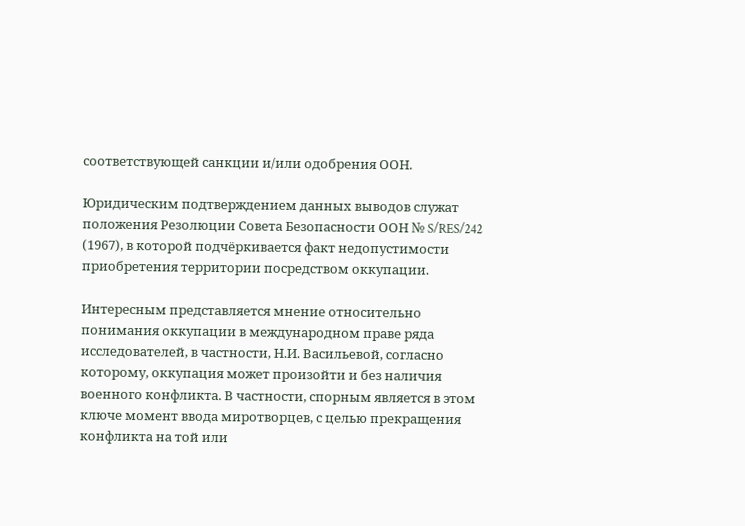соответствующей санкции и/или одобрения ООН.

Юридическим подтверждением данных выводов служат положения Резолюции Совета Безопасности ООН № S/RES/242 (1967), в которой подчёркивается факт недопустимости приобретения территории посредством оккупации.

Интересным представляется мнение относительно понимания оккупации в международном праве ряда исследователей, в частности, Н.И. Васильевой, согласно которому, оккупация может произойти и без наличия военного конфликта. В частности, спорным является в этом ключе момент ввода миротворцев, с целью прекращения конфликта на той или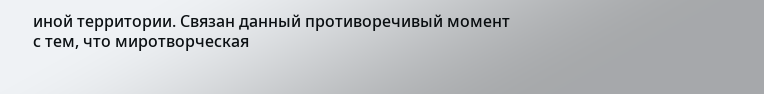иной территории. Связан данный противоречивый момент с тем, что миротворческая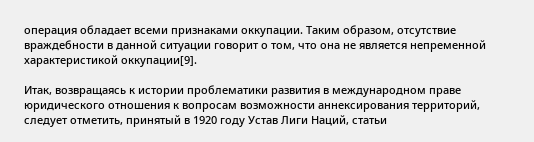операция обладает всеми признаками оккупации. Таким образом, отсутствие враждебности в данной ситуации говорит о том, что она не является непременной характеристикой оккупации[9].

Итак, возвращаясь к истории проблематики развития в международном праве юридического отношения к вопросам возможности аннексирования территорий, следует отметить, принятый в 1920 году Устав Лиги Наций, статьи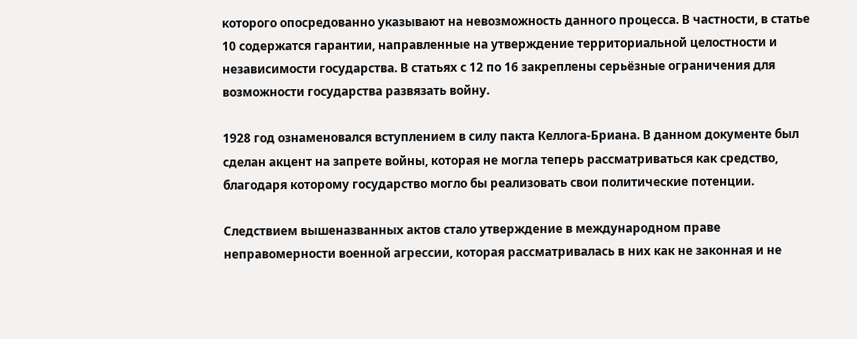которого опосредованно указывают на невозможность данного процесса. В частности, в статье 10 содержатся гарантии, направленные на утверждение территориальной целостности и независимости государства. В статьях с 12 по 16 закреплены серьёзные ограничения для возможности государства развязать войну.

1928 год ознаменовался вступлением в силу пакта Келлога-Бриана. В данном документе был сделан акцент на запрете войны, которая не могла теперь рассматриваться как средство, благодаря которому государство могло бы реализовать свои политические потенции.

Следствием вышеназванных актов стало утверждение в международном праве неправомерности военной агрессии, которая рассматривалась в них как не законная и не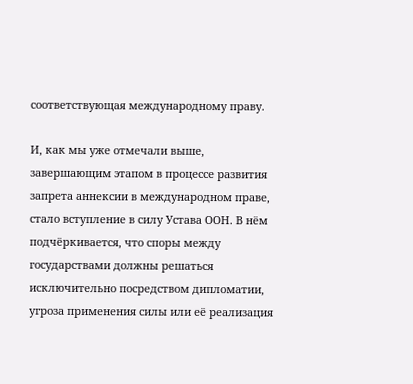соответствующая международному праву.

И, как мы уже отмечали выше, завершающим этапом в процессе развития запрета аннексии в международном праве, стало вступление в силу Устава ООН. В нём подчёркивается, что споры между государствами должны решаться исключительно посредством дипломатии, угроза применения силы или её реализация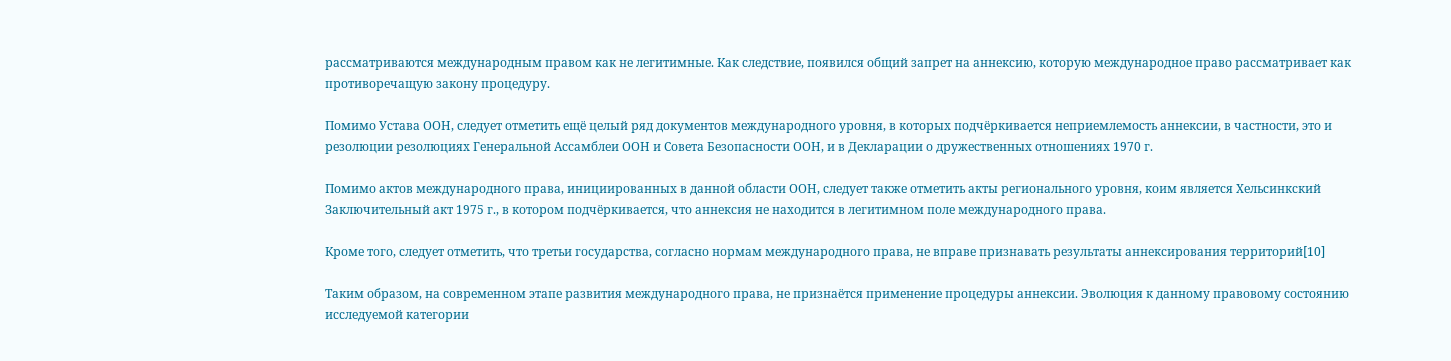рассматриваются международным правом как не легитимные. Как следствие, появился общий запрет на аннексию, которую международное право рассматривает как противоречащую закону процедуру.

Помимо Устава ООН, следует отметить ещё целый ряд документов международного уровня, в которых подчёркивается неприемлемость аннексии, в частности, это и резолюции резолюциях Генеральной Ассамблеи ООН и Совета Безопасности ООН, и в Декларации о дружественных отношениях 1970 г.

Помимо актов международного права, инициированных в данной области ООН, следует также отметить акты регионального уровня, коим является Хельсинкский Заключительный акт 1975 г., в котором подчёркивается, что аннексия не находится в легитимном поле международного права.

Кроме того, следует отметить, что третьи государства, согласно нормам международного права, не вправе признавать результаты аннексирования территорий[10]

Таким образом, на современном этапе развития международного права, не признаётся применение процедуры аннексии. Эволюция к данному правовому состоянию исследуемой категории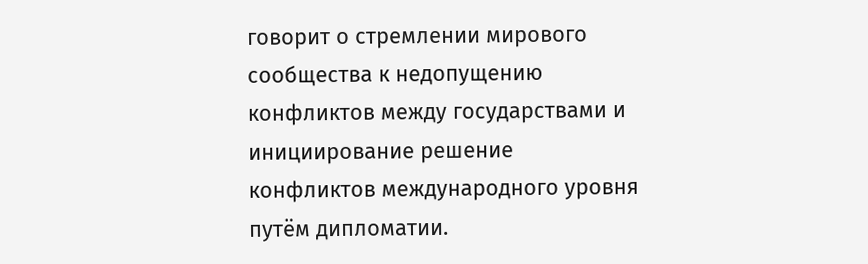говорит о стремлении мирового сообщества к недопущению конфликтов между государствами и инициирование решение конфликтов международного уровня путём дипломатии.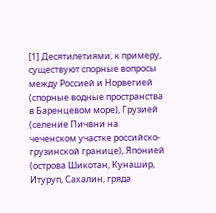[1] Десятилетиями, к примеру, существуют спорные вопросы между Россией и Норвегией (спорные водные пространства в Баренцевом море), Грузией (селение Пичвни на чеченском участке российско-грузинской границе), Японией (острова Шикотан, Кунашир, Итуруп, Сахалин, гряда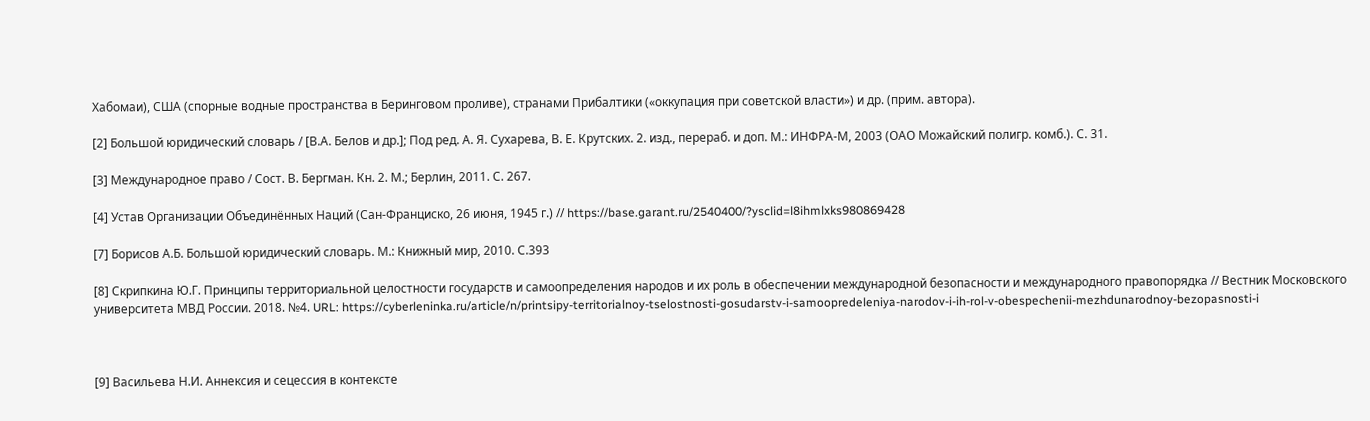Хабомаи), США (спорные водные пространства в Беринговом проливе), странами Прибалтики («оккупация при советской власти») и др. (прим. автора).

[2] Большой юридический словарь / [В.А. Белов и др.]; Под ред. А. Я. Сухарева, В. Е. Крутских. 2. изд., перераб. и доп. М.: ИНФРА-М, 2003 (ОАО Можайский полигр. комб.). С. 31.

[3] Международное право / Сост. В. Бергман. Кн. 2. М.; Берлин, 2011. С. 267.

[4] Устав Организации Объединённых Наций (Сан-Франциско, 26 июня, 1945 г.) // https://base.garant.ru/2540400/?ysclid=l8ihmlxks980869428

[7] Борисов А.Б. Большой юридический словарь. М.: Книжный мир, 2010. С.393

[8] Скрипкина Ю.Г. Принципы территориальной целостности государств и самоопределения народов и их роль в обеспечении международной безопасности и международного правопорядка // Вестник Московского университета МВД России. 2018. №4. URL: https://cyberleninka.ru/article/n/printsipy-territorialnoy-tselostnosti-gosudarstv-i-samoopredeleniya-narodov-i-ih-rol-v-obespechenii-mezhdunarodnoy-bezopasnosti-i



[9] Васильева Н.И. Аннексия и сецессия в контексте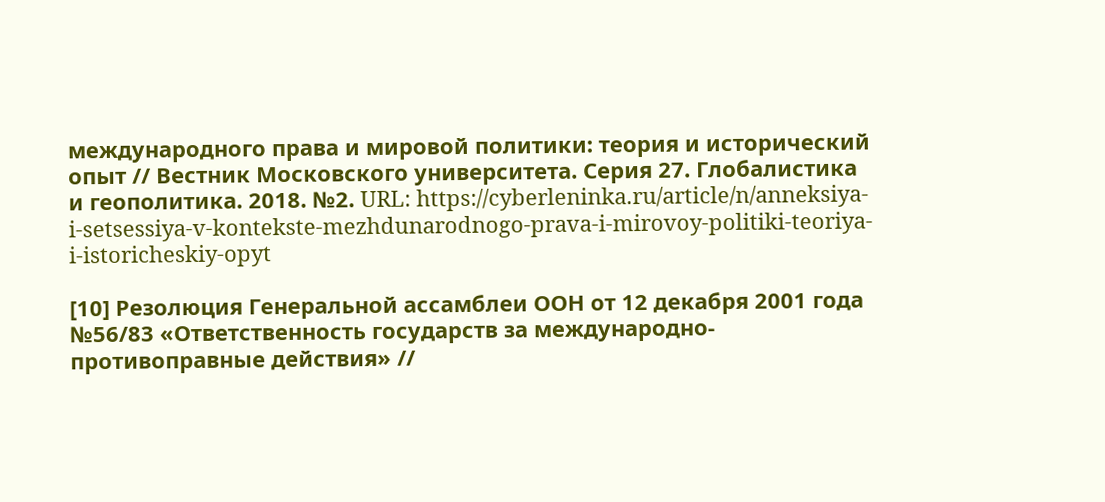международного права и мировой политики: теория и исторический опыт // Вестник Московского университета. Серия 27. Глобалистика и геополитика. 2018. №2. URL: https://cyberleninka.ru/article/n/anneksiya-i-setsessiya-v-kontekste-mezhdunarodnogo-prava-i-mirovoy-politiki-teoriya-i-istoricheskiy-opyt

[10] Резолюция Генеральной ассамблеи ООН от 12 декабря 2001 года №56/83 «Ответственность государств за международно-противоправные действия» //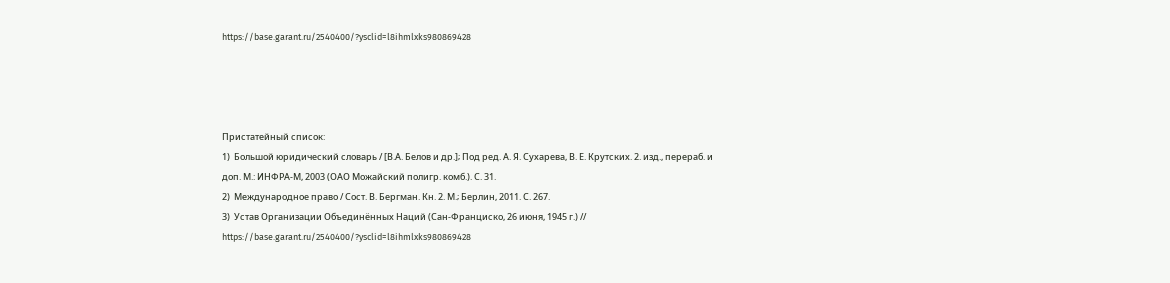https://base.garant.ru/2540400/?ysclid=l8ihmlxks980869428




Пристатейный список:
1)  Большой юридический словарь / [В.А. Белов и др.]; Под ред. А. Я. Сухарева, В. Е. Крутских. 2. изд., перераб. и доп. М.: ИНФРА-М, 2003 (ОАО Можайский полигр. комб.). С. 31.
2)  Международное право / Сост. В. Бергман. Кн. 2. М.; Берлин, 2011. С. 267.
3)  Устав Организации Объединённых Наций (Сан-Франциско, 26 июня, 1945 г.) // https://base.garant.ru/2540400/?ysclid=l8ihmlxks980869428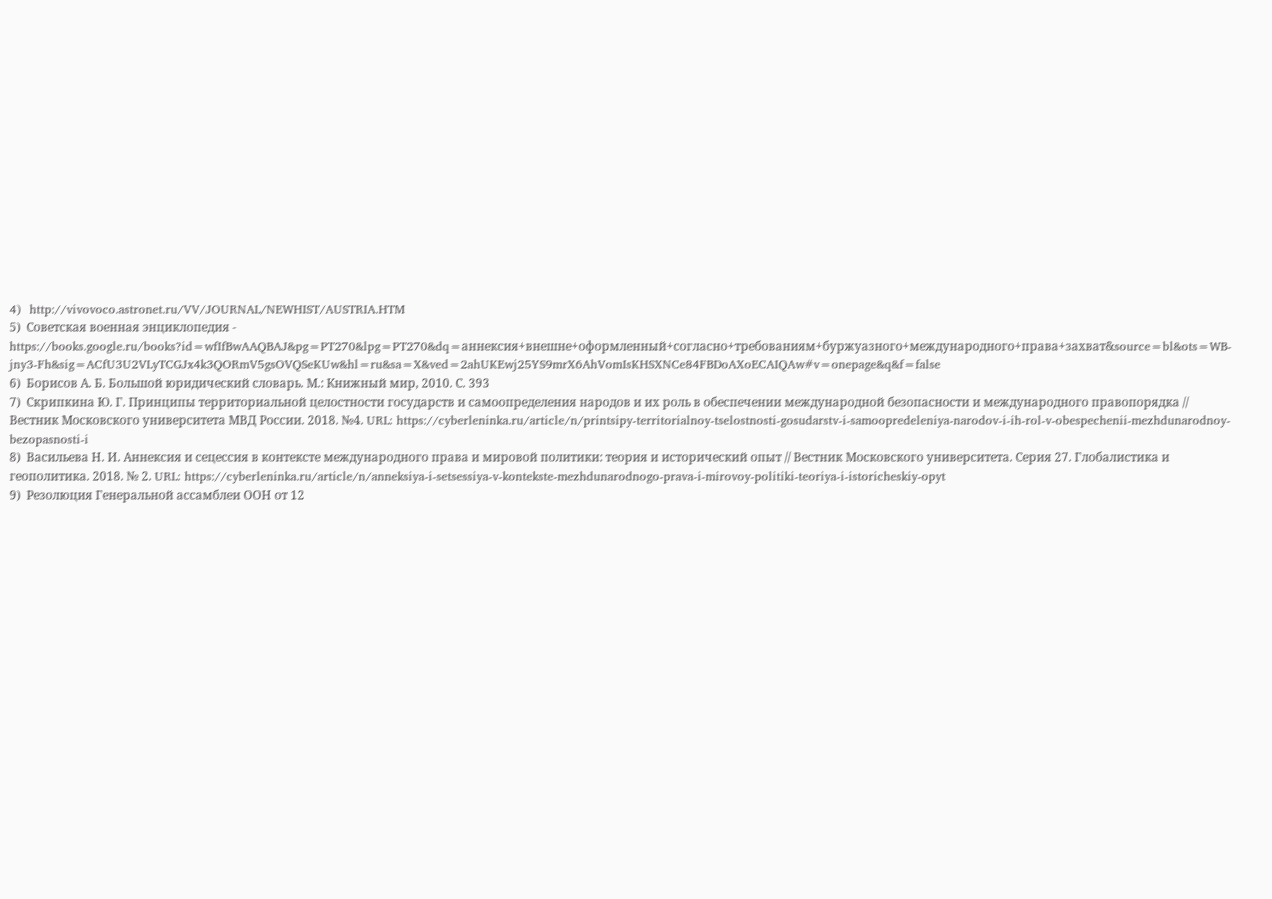4)  http://vivovoco.astronet.ru/VV/JOURNAL/NEWHIST/AUSTRIA.HTM
5)  Советская военная энциклопедия - https://books.google.ru/books?id=wfIfBwAAQBAJ&pg=PT270&lpg=PT270&dq=аннексия+внешне+оформленный+согласно+требованиям+буржуазного+международного+права+захват&source=bl&ots=WB-jny3-Fh&sig=ACfU3U2VLyTCGJx4k3QORmV5gsOVQSeKUw&hl=ru&sa=X&ved=2ahUKEwj25YS9mrX6AhVomIsKHSXNCe84FBDoAXoECAIQAw#v=onepage&q&f=false
6)  Борисов А. Б. Большой юридический словарь. М.: Книжный мир, 2010. С. 393
7)  Скрипкина Ю. Г. Принципы территориальной целостности государств и самоопределения народов и их роль в обеспечении международной безопасности и международного правопорядка // Вестник Московского университета МВД России. 2018. №4. URL: https://cyberleninka.ru/article/n/printsipy-territorialnoy-tselostnosti-gosudarstv-i-samoopredeleniya-narodov-i-ih-rol-v-obespechenii-mezhdunarodnoy-bezopasnosti-i
8)  Васильева Н. И. Аннексия и сецессия в контексте международного права и мировой политики: теория и исторический опыт // Вестник Московского университета. Серия 27. Глобалистика и геополитика. 2018. № 2. URL: https://cyberleninka.ru/article/n/anneksiya-i-setsessiya-v-kontekste-mezhdunarodnogo-prava-i-mirovoy-politiki-teoriya-i-istoricheskiy-opyt
9)  Резолюция Генеральной ассамблеи ООН от 12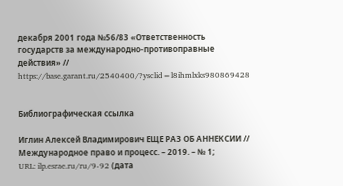декабря 2001 года №56/83 «Ответственность государств за международно-противоправные действия» // https://base.garant.ru/2540400/?ysclid=l8ihmlxks980869428


Библиографическая ссылка

Иглин Алексей Владимирович ЕЩЕ РАЗ ОБ АННЕКСИИ // Международное право и процесс. – 2019. – № 1;
URL: ilp.esrae.ru/ru/9-92 (дата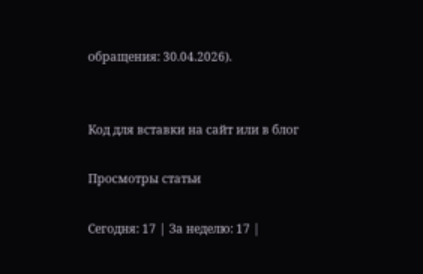обращения: 30.04.2026).


Код для вставки на сайт или в блог

Просмотры статьи

Сегодня: 17 | За неделю: 17 |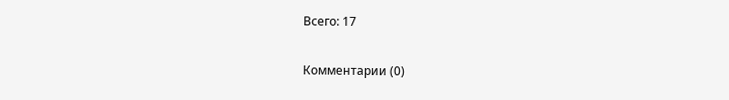Всего: 17


Комментарии (0)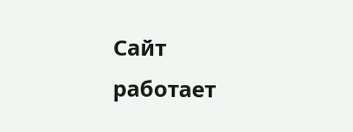Сайт работает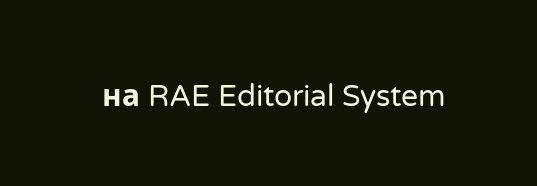на RAE Editorial System